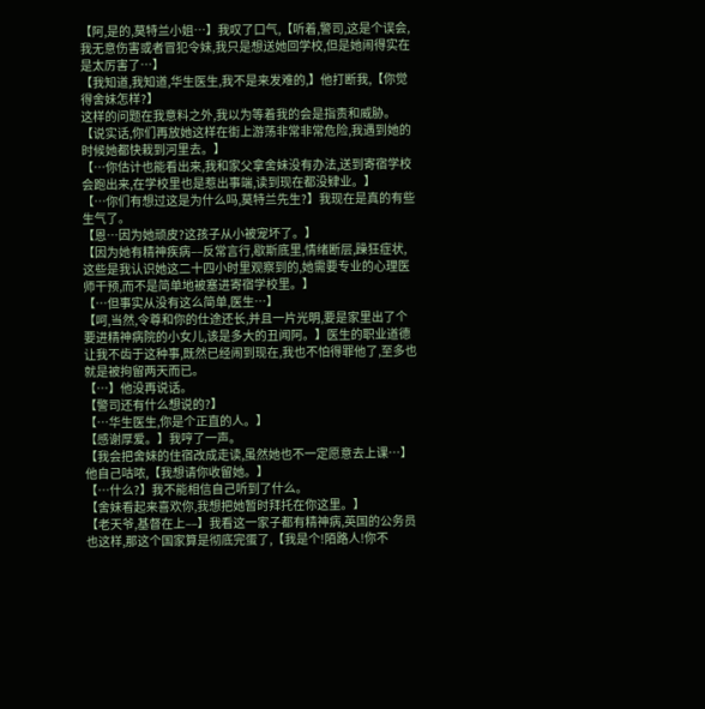【阿,是的,莫特兰小姐…】我叹了口气,【听着,警司,这是个误会,我无意伤害或者冒犯令妹,我只是想送她回学校,但是她闹得实在是太厉害了…】
【我知道,我知道,华生医生,我不是来发难的,】他打断我,【你觉得舍妹怎样?】
这样的问题在我意料之外,我以为等着我的会是指责和威胁。
【说实话,你们再放她这样在街上游荡非常非常危险,我遇到她的时候她都快栽到河里去。】
【…你估计也能看出来,我和家父拿舍妹没有办法,送到寄宿学校会跑出来,在学校里也是惹出事端,读到现在都没肄业。】
【…你们有想过这是为什么吗,莫特兰先生?】我现在是真的有些生气了。
【恩…因为她顽皮?这孩子从小被宠坏了。】
【因为她有精神疾病––反常言行,歇斯底里,情绪断层,躁狂症状,这些是我认识她这二十四小时里观察到的,她需要专业的心理医师干预,而不是简单地被塞进寄宿学校里。】
【…但事实从没有这么简单,医生…】
【呵,当然,令尊和你的仕途还长,并且一片光明,要是家里出了个要进精神病院的小女儿,该是多大的丑闻阿。】医生的职业道德让我不齿于这种事,既然已经闹到现在,我也不怕得罪他了,至多也就是被拘留两天而已。
【…】他没再说话。
【警司还有什么想说的?】
【…华生医生,你是个正直的人。】
【感谢厚爱。】我哼了一声。
【我会把舍妹的住宿改成走读,虽然她也不一定愿意去上课…】他自己咕哝,【我想请你收留她。】
【…什么?】我不能相信自己听到了什么。
【舍妹看起来喜欢你,我想把她暂时拜托在你这里。】
【老天爷,基督在上––】我看这一家子都有精神病,英国的公务员也这样,那这个国家算是彻底完蛋了,【我是个!陌路人!你不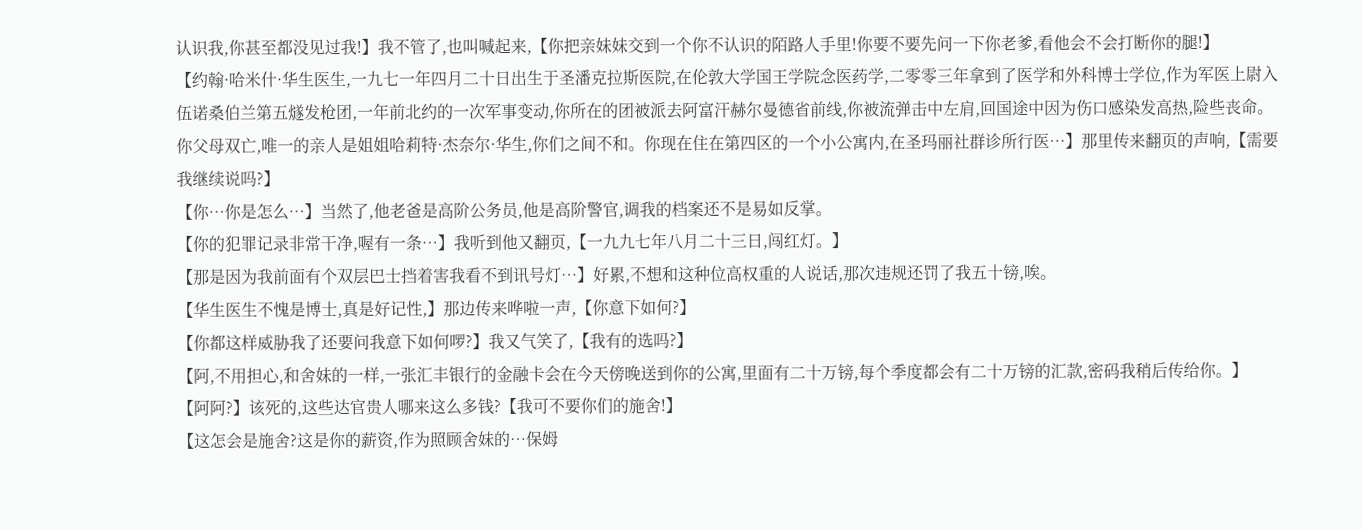认识我,你甚至都没见过我!】我不管了,也叫喊起来,【你把亲妹妹交到一个你不认识的陌路人手里!你要不要先问一下你老爹,看他会不会打断你的腿!】
【约翰·哈米什·华生医生,一九七一年四月二十日出生于圣潘克拉斯医院,在伦敦大学国王学院念医药学,二零零三年拿到了医学和外科博士学位,作为军医上尉入伍诺桑伯兰第五燧发枪团,一年前北约的一次军事变动,你所在的团被派去阿富汗赫尔曼德省前线,你被流弹击中左肩,回国途中因为伤口感染发高热,险些丧命。你父母双亡,唯一的亲人是姐姐哈莉特·杰奈尔·华生,你们之间不和。你现在住在第四区的一个小公寓内,在圣玛丽社群诊所行医…】那里传来翻页的声响,【需要我继续说吗?】
【你…你是怎么…】当然了,他老爸是高阶公务员,他是高阶警官,调我的档案还不是易如反掌。
【你的犯罪记录非常干净,喔有一条…】我听到他又翻页,【一九九七年八月二十三日,闯红灯。】
【那是因为我前面有个双层巴士挡着害我看不到讯号灯…】好累,不想和这种位高权重的人说话,那次违规还罚了我五十镑,唉。
【华生医生不愧是博士,真是好记性,】那边传来哗啦一声,【你意下如何?】
【你都这样威胁我了还要问我意下如何啰?】我又气笑了,【我有的选吗?】
【阿,不用担心,和舍妹的一样,一张汇丰银行的金融卡会在今天傍晚送到你的公寓,里面有二十万镑,每个季度都会有二十万镑的汇款,密码我稍后传给你。】
【阿阿?】该死的,这些达官贵人哪来这么多钱?【我可不要你们的施舍!】
【这怎会是施舍?这是你的薪资,作为照顾舍妹的…保姆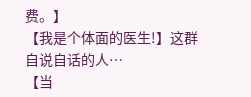费。】
【我是个体面的医生!】这群自说自话的人…
【当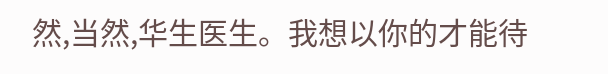然,当然,华生医生。我想以你的才能待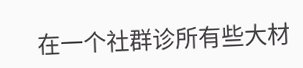在一个社群诊所有些大材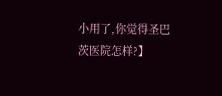小用了,你觉得圣巴茨医院怎样?】